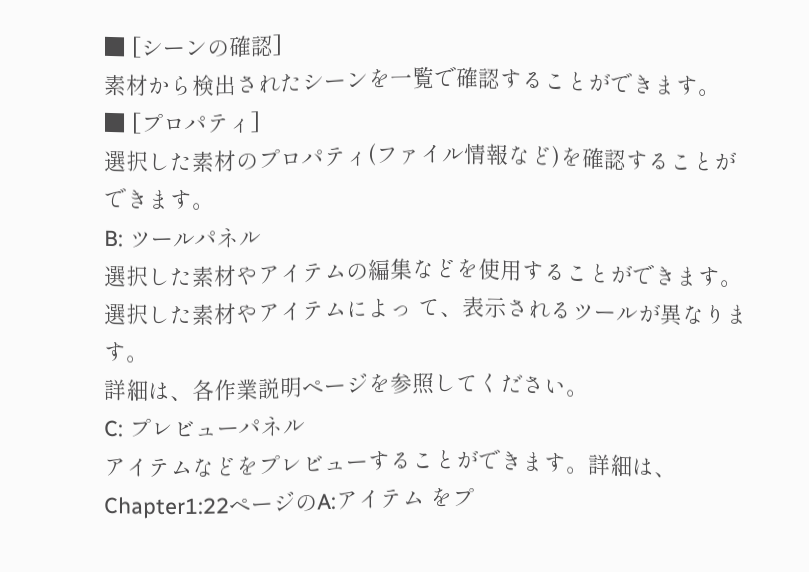■ [シーンの確認]
素材から検出されたシーンを一覧で確認することができます。
■ [プロパティ]
選択した素材のプロパティ(ファイル情報など)を確認することができます。
B: ツールパネル
選択した素材やアイテムの編集などを使用することができます。選択した素材やアイテムによっ て、表示されるツールが異なります。
詳細は、各作業説明ページを参照してください。
C: プレビューパネル
アイテムなどをプレビューすることができます。詳細は、Chapter1:22ページのA:アイテム をプ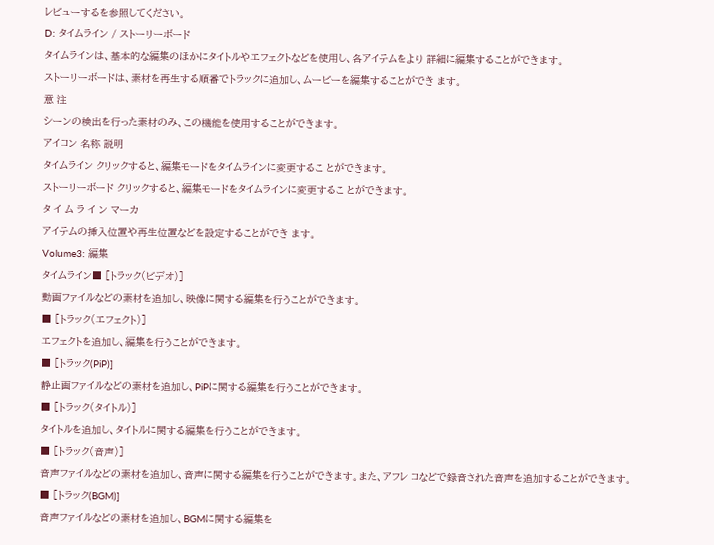レビューするを参照してください。
D: タイムライン / ストーリーボード
タイムラインは、基本的な編集のほかにタイトルやエフェクトなどを使用し、各アイテムをより 詳細に編集することができます。
ストーリーボードは、素材を再生する順番でトラックに追加し、ムービーを編集することができ ます。
意 注
シーンの検出を行った素材のみ、この機能を使用することができます。
アイコン 名称 説明
タイムライン クリックすると、編集モードをタイムラインに変更するこ とができます。
ストーリーボード クリックすると、編集モードをタイムラインに変更するこ とができます。
タ イ ム ラ イ ン マーカ
アイテムの挿入位置や再生位置などを設定することができ ます。
Volume3: 編集
タイムライン■ [トラック(ビデオ)]
動画ファイルなどの素材を追加し、映像に関する編集を行うことができます。
■ [トラック(エフェクト)]
エフェクトを追加し、編集を行うことができます。
■ [トラック(PiP)]
静止画ファイルなどの素材を追加し、PiPに関する編集を行うことができます。
■ [トラック(タイトル)]
タイトルを追加し、タイトルに関する編集を行うことができます。
■ [トラック(音声)]
音声ファイルなどの素材を追加し、音声に関する編集を行うことができます。また、アフレ コなどで録音された音声を追加することができます。
■ [トラック(BGM)]
音声ファイルなどの素材を追加し、BGMに関する編集を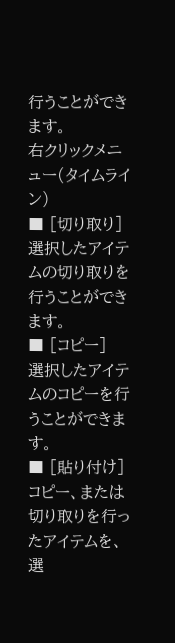行うことができます。
右クリックメニュー(タイムライン)
■ [切り取り]
選択したアイテムの切り取りを行うことができます。
■ [コピー]
選択したアイテムのコピーを行うことができます。
■ [貼り付け]
コピー、または切り取りを行ったアイテムを、選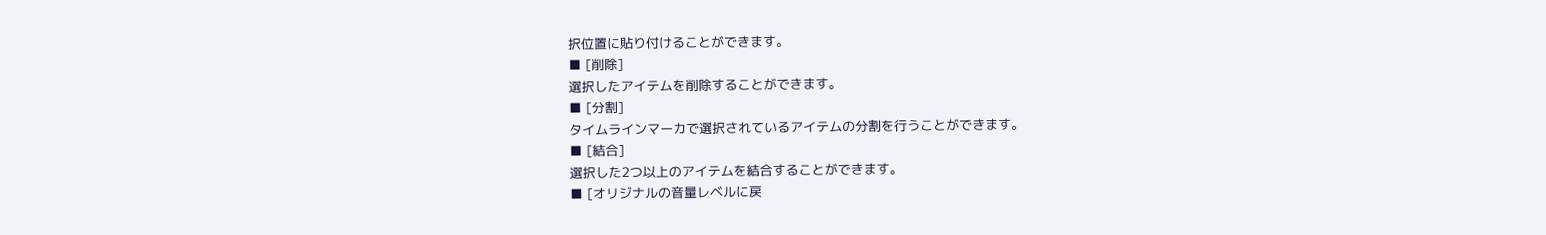択位置に貼り付けることができます。
■ [削除]
選択したアイテムを削除することができます。
■ [分割]
タイムラインマーカで選択されているアイテムの分割を行うことができます。
■ [結合]
選択した2つ以上のアイテムを結合することができます。
■ [オリジナルの音量レベルに戻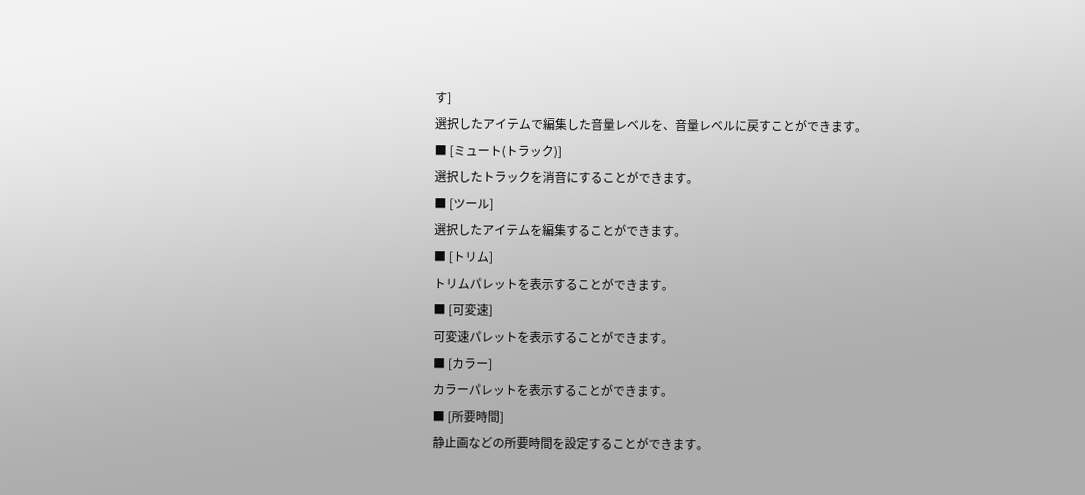す]
選択したアイテムで編集した音量レベルを、音量レベルに戻すことができます。
■ [ミュート(トラック)]
選択したトラックを消音にすることができます。
■ [ツール]
選択したアイテムを編集することができます。
■ [トリム]
トリムパレットを表示することができます。
■ [可変速]
可変速パレットを表示することができます。
■ [カラー]
カラーパレットを表示することができます。
■ [所要時間]
静止画などの所要時間を設定することができます。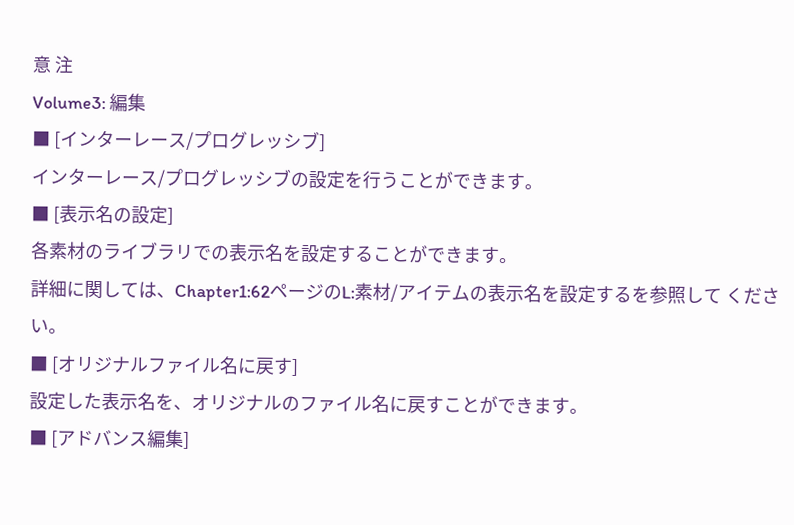意 注
Volume3: 編集
■ [インターレース/プログレッシブ]
インターレース/プログレッシブの設定を行うことができます。
■ [表示名の設定]
各素材のライブラリでの表示名を設定することができます。
詳細に関しては、Chapter1:62ページのL:素材/アイテムの表示名を設定するを参照して ください。
■ [オリジナルファイル名に戻す]
設定した表示名を、オリジナルのファイル名に戻すことができます。
■ [アドバンス編集]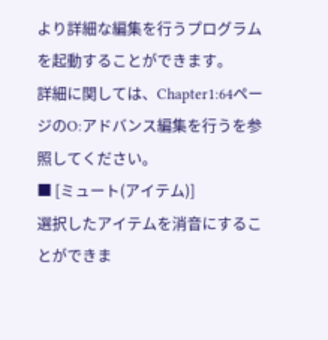より詳細な編集を行うプログラムを起動することができます。
詳細に関しては、Chapter1:64ページのO:アドバンス編集を行うを参照してください。
■ [ミュート(アイテム)]
選択したアイテムを消音にすることができま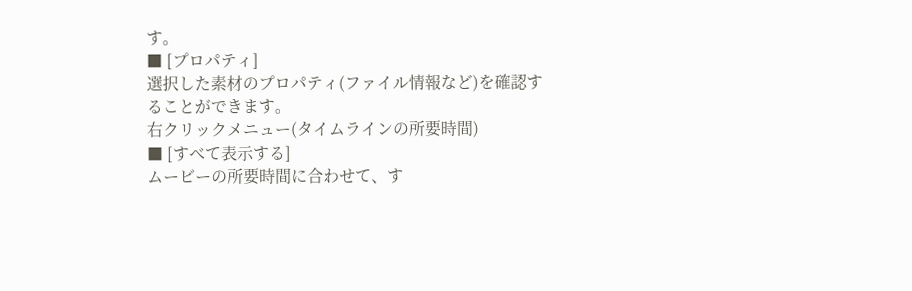す。
■ [プロパティ]
選択した素材のプロパティ(ファイル情報など)を確認することができます。
右クリックメニュー(タイムラインの所要時間)
■ [すべて表示する]
ムービーの所要時間に合わせて、す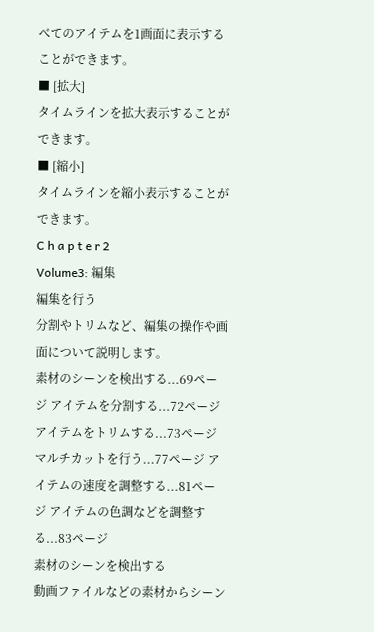べてのアイテムを1画面に表示することができます。
■ [拡大]
タイムラインを拡大表示することができます。
■ [縮小]
タイムラインを縮小表示することができます。
C h a p t e r 2
Volume3: 編集
編集を行う
分割やトリムなど、編集の操作や画面について説明します。
素材のシーンを検出する...69ページ アイテムを分割する...72ページ アイテムをトリムする...73ページ マルチカットを行う...77ページ アイテムの速度を調整する...81ページ アイテムの色調などを調整する...83ページ
素材のシーンを検出する
動画ファイルなどの素材からシーン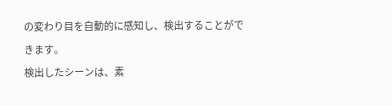の変わり目を自動的に感知し、検出することができます。
検出したシーンは、素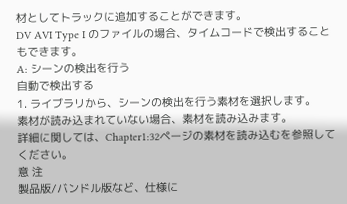材としてトラックに追加することができます。
DV AVI Type I のファイルの場合、タイムコードで検出することもできます。
A: シーンの検出を行う
自動で検出する
1. ライブラリから、シーンの検出を行う素材を選択します。
素材が読み込まれていない場合、素材を読み込みます。
詳細に関しては、Chapter1:32ページの素材を読み込むを参照してください。
意 注
製品版/バンドル版など、仕様に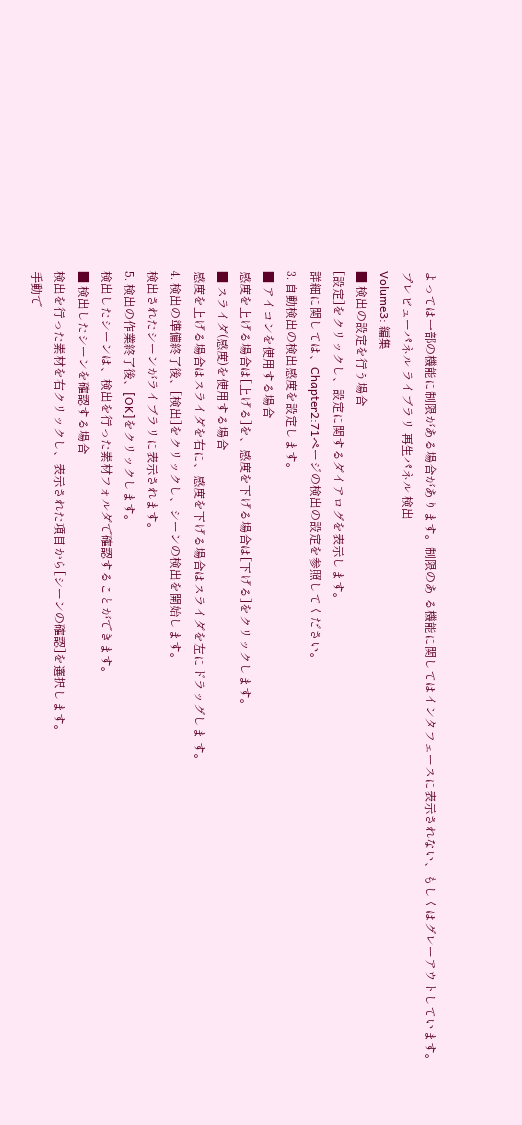よっては一部の機能に制限がある場合があります。制限のあ る機能に関してはインタフェースに表示されない、もしくはグレーアウトしています。
プレビューパネル ライブラリ 再生パネル 検出
Volume3: 編集
■ 検出の設定を行う場合
[設定]をクリックし、設定に関するダイアログを表示します。
詳細に関しては、Chapter2:71ページの検出の設定を参照してください。
3. 自動検出の検出感度を設定します。
■ アイコンを使用する場合
感度を上げる場合は[上げる]を、感度を下げる場合は[下げる]をクリックします。
■ スライダ(感度)を使用する場合
感度を上げる場合はスライダを右に、感度を下げる場合はスライダを左にドラッグしま す。
4. 検出の準備終了後、[検出]をクリックし、シーンの検出を開始します。
検出されたシーンがライブラリに表示されます。
5. 検出の作業終了後、[OK]をクリックします。
検出したシーンは、検出を行った素材フォルダで確認することができます。
■ 検出したシーンを確認する場合
検出を行った素材を右クリックし、表示された項目から[シーンの確認]を選択します。
手動で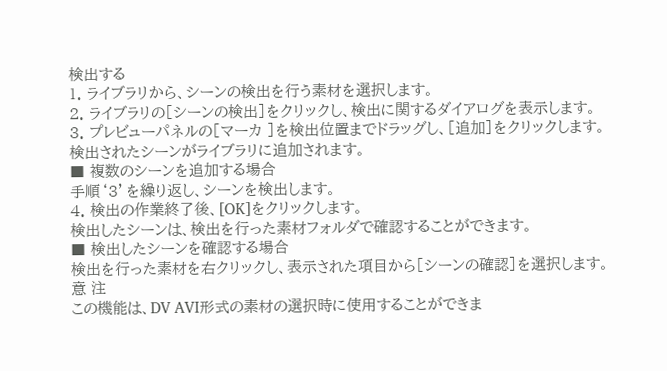検出する
1. ライブラリから、シーンの検出を行う素材を選択します。
2. ライブラリの[シーンの検出]をクリックし、検出に関するダイアログを表示します。
3. プレビューパネルの[マーカ ]を検出位置までドラッグし、[追加]をクリックします。
検出されたシーンがライブラリに追加されます。
■ 複数のシーンを追加する場合
手順‘3’を繰り返し、シーンを検出します。
4. 検出の作業終了後、[OK]をクリックします。
検出したシーンは、検出を行った素材フォルダで確認することができます。
■ 検出したシーンを確認する場合
検出を行った素材を右クリックし、表示された項目から[シーンの確認]を選択します。
意 注
この機能は、DV AVI形式の素材の選択時に使用することができま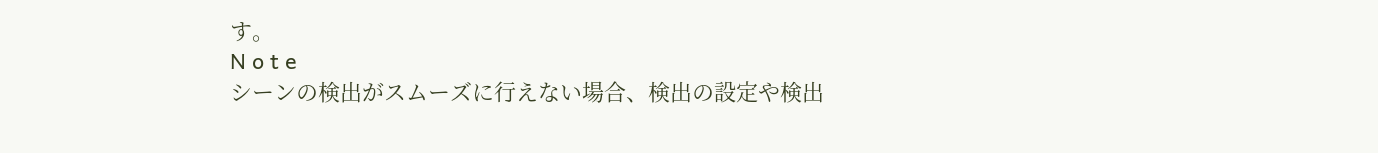す。
N o t e
シーンの検出がスムーズに行えない場合、検出の設定や検出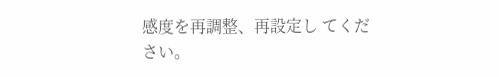感度を再調整、再設定し てください。